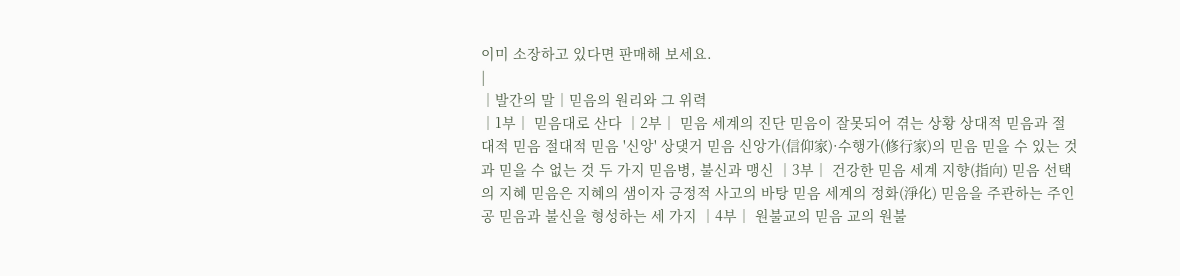이미 소장하고 있다면 판매해 보세요.
|
│발간의 말│믿음의 원리와 그 위력
│1부│ 믿음대로 산다 │2부│ 믿음 세계의 진단 믿음이 잘못되어 겪는 상황 상대적 믿음과 절대적 믿음 절대적 믿음 '신앙' 상댖거 믿음 신앙가(信仰家)·수행가(修行家)의 믿음 믿을 수 있는 것과 믿을 수 없는 것 두 가지 믿음병, 불신과 맹신 │3부│ 건강한 믿음 세계 지향(指向) 믿음 선택의 지혜 믿음은 지혜의 샘이자 긍정적 사고의 바탕 믿음 세계의 정화(淨化) 믿음을 주관하는 주인공 믿음과 불신을 형성하는 세 가지 │4부│ 원불교의 믿음 교의 원불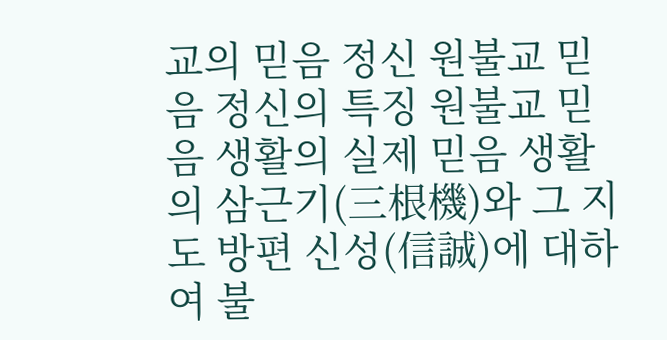교의 믿음 정신 원불교 믿음 정신의 특징 원불교 믿음 생활의 실제 믿음 생활의 삼근기(三根機)와 그 지도 방편 신성(信誠)에 대하여 불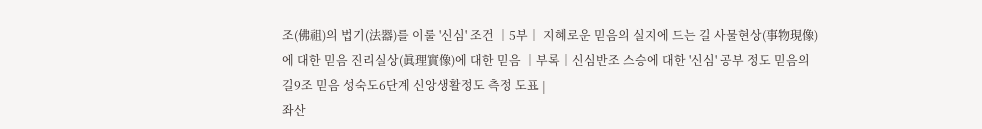조(佛祖)의 법기(法器)를 이룰 '신심' 조건 │5부│ 지혜로운 믿음의 실지에 드는 길 사물현상(事物現像)에 대한 믿음 진리실상(眞理實像)에 대한 믿음 │부록│신심반조 스승에 대한 '신심' 공부 정도 믿음의 길9조 믿음 성숙도6단계 신앙생활정도 측정 도표 |
좌산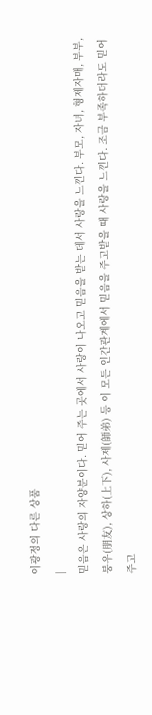이광정의 다른 상품
|
믿음은 사랑의 자양분이다. 믿어 주는 곳에서 사랑이 나오고 믿음을 받는 데서 사랑을 느낀다. 부모, 자녀, 형제자매, 부부, 붕우(朋友), 상하(上下), 사제(師弟) 등 이 모든 인간관계에서 믿음을 주고받을 때 사랑을 느낀다. 조금 부족하더라도 믿어 주고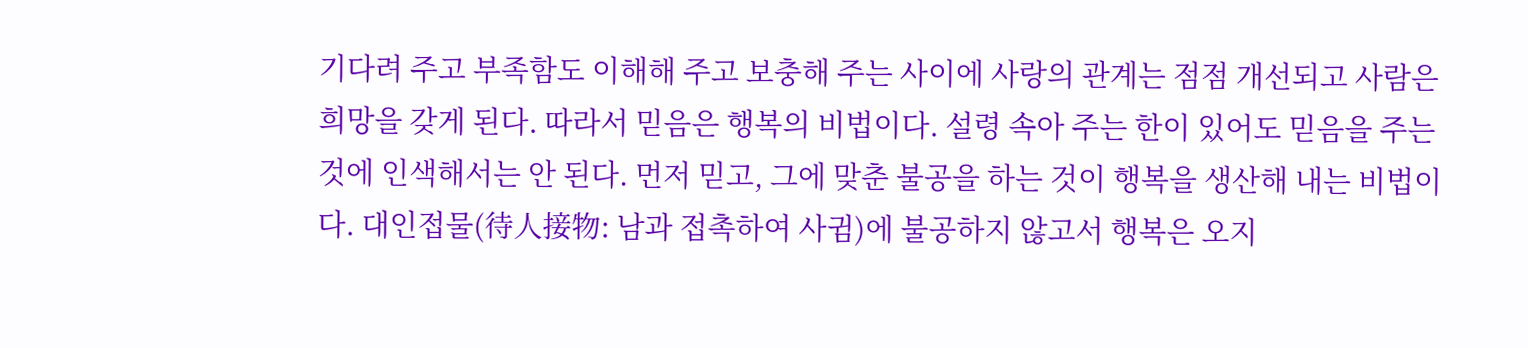기다려 주고 부족함도 이해해 주고 보충해 주는 사이에 사랑의 관계는 점점 개선되고 사람은 희망을 갖게 된다. 따라서 믿음은 행복의 비법이다. 설령 속아 주는 한이 있어도 믿음을 주는 것에 인색해서는 안 된다. 먼저 믿고, 그에 맞춘 불공을 하는 것이 행복을 생산해 내는 비법이다. 대인접물(待人接物: 남과 접촉하여 사귐)에 불공하지 않고서 행복은 오지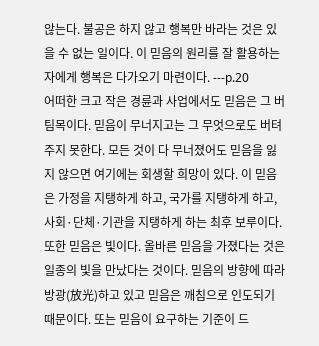않는다. 불공은 하지 않고 행복만 바라는 것은 있을 수 없는 일이다. 이 믿음의 원리를 잘 활용하는 자에게 행복은 다가오기 마련이다. ---p.20
어떠한 크고 작은 경륜과 사업에서도 믿음은 그 버팀목이다. 믿음이 무너지고는 그 무엇으로도 버텨 주지 못한다. 모든 것이 다 무너졌어도 믿음을 잃지 않으면 여기에는 회생할 희망이 있다. 이 믿음은 가정을 지탱하게 하고, 국가를 지탱하게 하고, 사회·단체·기관을 지탱하게 하는 최후 보루이다. 또한 믿음은 빛이다. 올바른 믿음을 가졌다는 것은 일종의 빛을 만났다는 것이다. 믿음의 방향에 따라 방광(放光)하고 있고 믿음은 깨침으로 인도되기 때문이다. 또는 믿음이 요구하는 기준이 드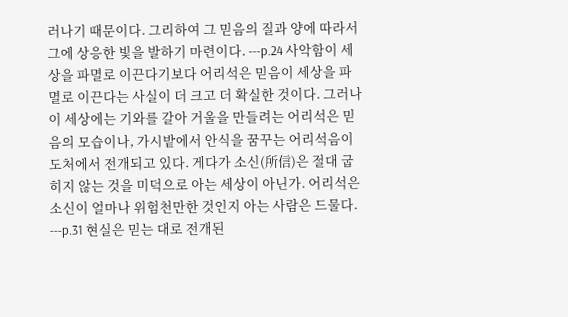러나기 때문이다. 그리하여 그 믿음의 질과 양에 따라서 그에 상응한 빛을 발하기 마련이다. ---p.24 사악함이 세상을 파멸로 이끈다기보다 어리석은 믿음이 세상을 파멸로 이끈다는 사실이 더 크고 더 확실한 것이다. 그러나 이 세상에는 기와를 갈아 거울을 만들려는 어리석은 믿음의 모습이나, 가시밭에서 안식을 꿈꾸는 어리석음이 도처에서 전개되고 있다. 게다가 소신(所信)은 절대 굽히지 않는 것을 미덕으로 아는 세상이 아닌가. 어리석은 소신이 얼마나 위험천만한 것인지 아는 사람은 드물다. ---p.31 현실은 믿는 대로 전개된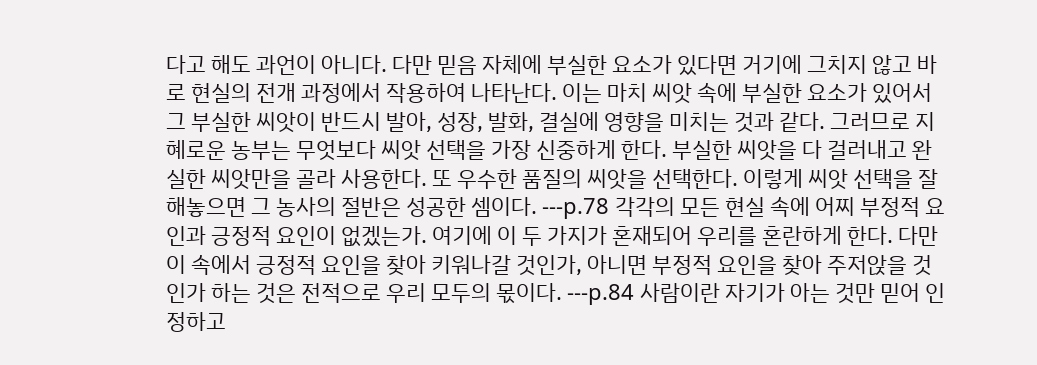다고 해도 과언이 아니다. 다만 믿음 자체에 부실한 요소가 있다면 거기에 그치지 않고 바로 현실의 전개 과정에서 작용하여 나타난다. 이는 마치 씨앗 속에 부실한 요소가 있어서 그 부실한 씨앗이 반드시 발아, 성장, 발화, 결실에 영향을 미치는 것과 같다. 그러므로 지혜로운 농부는 무엇보다 씨앗 선택을 가장 신중하게 한다. 부실한 씨앗을 다 걸러내고 완실한 씨앗만을 골라 사용한다. 또 우수한 품질의 씨앗을 선택한다. 이렇게 씨앗 선택을 잘 해놓으면 그 농사의 절반은 성공한 셈이다. ---p.78 각각의 모든 현실 속에 어찌 부정적 요인과 긍정적 요인이 없겠는가. 여기에 이 두 가지가 혼재되어 우리를 혼란하게 한다. 다만 이 속에서 긍정적 요인을 찾아 키워나갈 것인가, 아니면 부정적 요인을 찾아 주저앉을 것인가 하는 것은 전적으로 우리 모두의 몫이다. ---p.84 사람이란 자기가 아는 것만 믿어 인정하고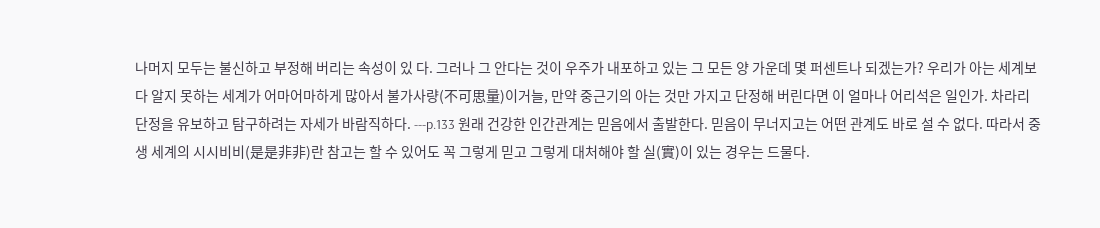나머지 모두는 불신하고 부정해 버리는 속성이 있 다. 그러나 그 안다는 것이 우주가 내포하고 있는 그 모든 양 가운데 몇 퍼센트나 되겠는가? 우리가 아는 세계보다 알지 못하는 세계가 어마어마하게 많아서 불가사량(不可思量)이거늘, 만약 중근기의 아는 것만 가지고 단정해 버린다면 이 얼마나 어리석은 일인가. 차라리 단정을 유보하고 탐구하려는 자세가 바람직하다. ---p.133 원래 건강한 인간관계는 믿음에서 출발한다. 믿음이 무너지고는 어떤 관계도 바로 설 수 없다. 따라서 중생 세계의 시시비비(是是非非)란 참고는 할 수 있어도 꼭 그렇게 믿고 그렇게 대처해야 할 실(實)이 있는 경우는 드물다.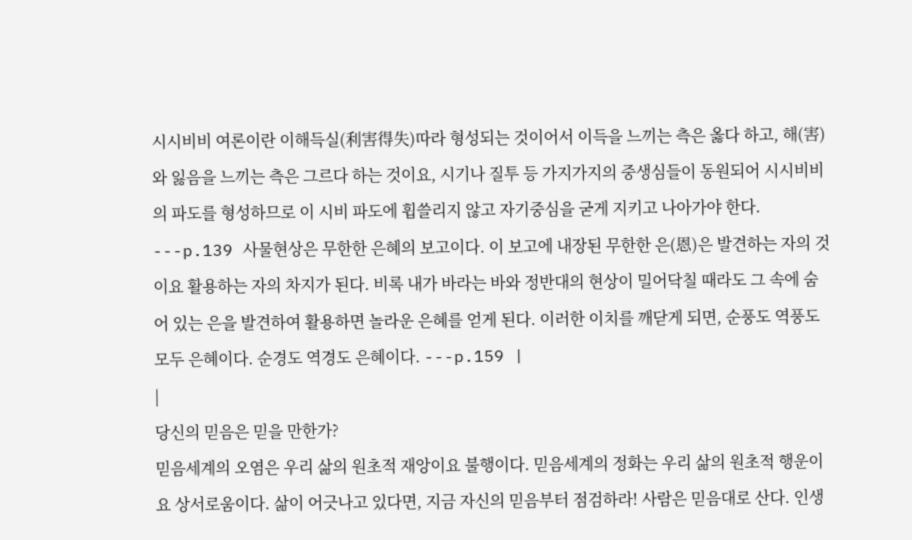시시비비 여론이란 이해득실(利害得失)따라 형성되는 것이어서 이득을 느끼는 측은 옳다 하고, 해(害)와 잃음을 느끼는 측은 그르다 하는 것이요, 시기나 질투 등 가지가지의 중생심들이 동원되어 시시비비의 파도를 형성하므로 이 시비 파도에 휩쓸리지 않고 자기중심을 굳게 지키고 나아가야 한다. ---p.139 사물현상은 무한한 은혜의 보고이다. 이 보고에 내장된 무한한 은(恩)은 발견하는 자의 것이요 활용하는 자의 차지가 된다. 비록 내가 바라는 바와 정반대의 현상이 밀어닥칠 때라도 그 속에 숨어 있는 은을 발견하여 활용하면 놀라운 은혜를 얻게 된다. 이러한 이치를 깨닫게 되면, 순풍도 역풍도 모두 은혜이다. 순경도 역경도 은혜이다. ---p.159 |
|
당신의 믿음은 믿을 만한가?
믿음세계의 오염은 우리 삶의 원초적 재앙이요 불행이다. 믿음세계의 정화는 우리 삶의 원초적 행운이요 상서로움이다. 삶이 어긋나고 있다면, 지금 자신의 믿음부터 점검하라! 사람은 믿음대로 산다. 인생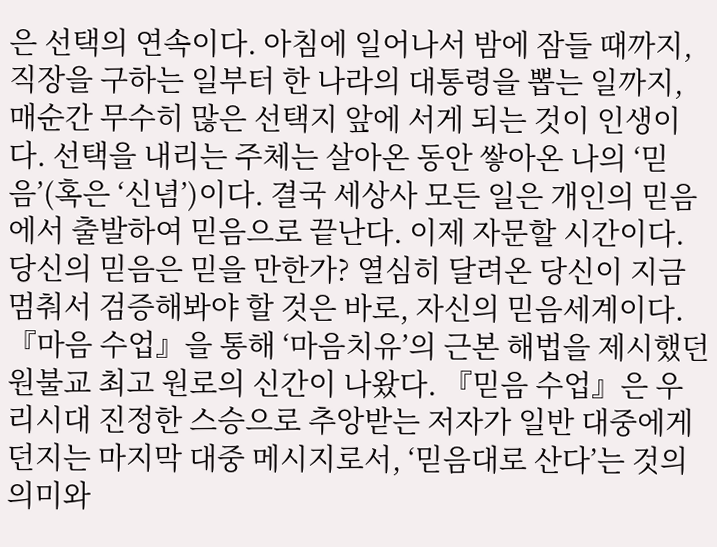은 선택의 연속이다. 아침에 일어나서 밤에 잠들 때까지, 직장을 구하는 일부터 한 나라의 대통령을 뽑는 일까지, 매순간 무수히 많은 선택지 앞에 서게 되는 것이 인생이다. 선택을 내리는 주체는 살아온 동안 쌓아온 나의 ‘믿음’(혹은 ‘신념’)이다. 결국 세상사 모든 일은 개인의 믿음에서 출발하여 믿음으로 끝난다. 이제 자문할 시간이다. 당신의 믿음은 믿을 만한가? 열심히 달려온 당신이 지금 멈춰서 검증해봐야 할 것은 바로, 자신의 믿음세계이다. 『마음 수업』을 통해 ‘마음치유’의 근본 해법을 제시했던 원불교 최고 원로의 신간이 나왔다. 『믿음 수업』은 우리시대 진정한 스승으로 추앙받는 저자가 일반 대중에게 던지는 마지막 대중 메시지로서, ‘믿음대로 산다’는 것의 의미와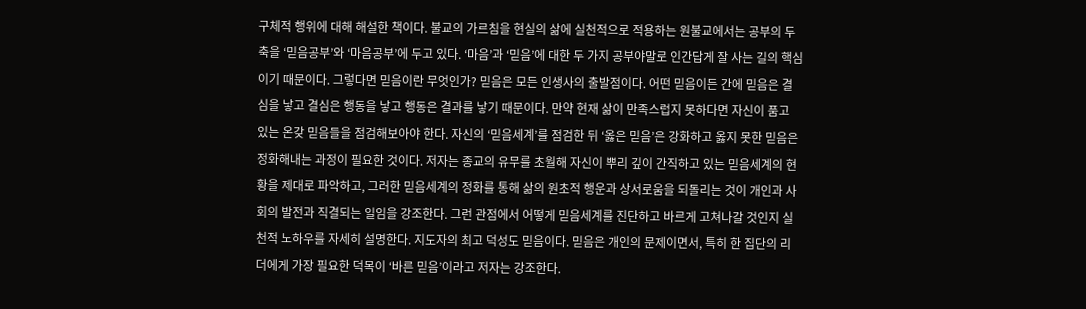구체적 행위에 대해 해설한 책이다. 불교의 가르침을 현실의 삶에 실천적으로 적용하는 원불교에서는 공부의 두 축을 ‘믿음공부’와 ‘마음공부’에 두고 있다. ‘마음’과 ‘믿음’에 대한 두 가지 공부야말로 인간답게 잘 사는 길의 핵심이기 때문이다. 그렇다면 믿음이란 무엇인가? 믿음은 모든 인생사의 출발점이다. 어떤 믿음이든 간에 믿음은 결심을 낳고 결심은 행동을 낳고 행동은 결과를 낳기 때문이다. 만약 현재 삶이 만족스럽지 못하다면 자신이 품고 있는 온갖 믿음들을 점검해보아야 한다. 자신의 ‘믿음세계’를 점검한 뒤 ‘옳은 믿음’은 강화하고 옳지 못한 믿음은 정화해내는 과정이 필요한 것이다. 저자는 종교의 유무를 초월해 자신이 뿌리 깊이 간직하고 있는 믿음세계의 현황을 제대로 파악하고, 그러한 믿음세계의 정화를 통해 삶의 원초적 행운과 상서로움을 되돌리는 것이 개인과 사회의 발전과 직결되는 일임을 강조한다. 그런 관점에서 어떻게 믿음세계를 진단하고 바르게 고쳐나갈 것인지 실천적 노하우를 자세히 설명한다. 지도자의 최고 덕성도 믿음이다. 믿음은 개인의 문제이면서, 특히 한 집단의 리더에게 가장 필요한 덕목이 ‘바른 믿음’이라고 저자는 강조한다.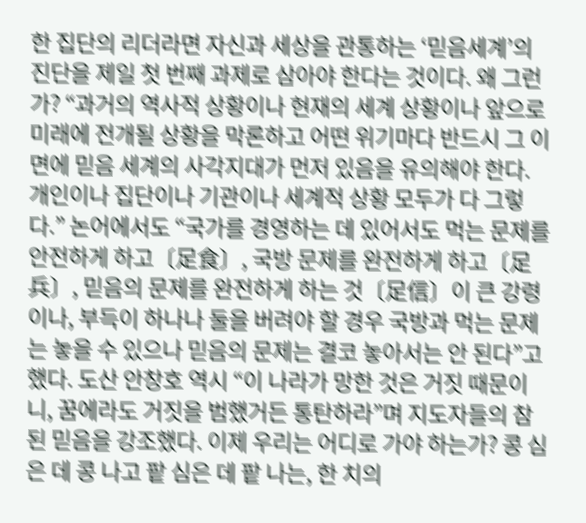한 집단의 리더라면 자신과 세상을 관통하는 ‘믿음세계’의 진단을 제일 첫 번째 과제로 삼아야 한다는 것이다. 왜 그런가? “과거의 역사적 상황이나 현재의 세계 상황이나 앞으로 미래에 전개될 상황을 막론하고 어떤 위기마다 반드시 그 이면에 믿음 세계의 사각지대가 먼저 있음을 유의해야 한다. 개인이나 집단이나 기관이나 세계적 상황 모두가 다 그렇다.” 논어에서도 “국가를 경영하는 데 있어서도 먹는 문제를 안전하게 하고〔足食〕, 국방 문제를 완전하게 하고〔足兵〕, 믿음의 문제를 완전하게 하는 것〔足信〕이 큰 강령이나, 부득이 하나나 둘을 버려야 할 경우 국방과 먹는 문제는 놓을 수 있으나 믿음의 문제는 결코 놓아서는 안 된다”고 했다. 도산 안창호 역시 “이 나라가 망한 것은 거짓 때문이니, 꿈에라도 거짓을 범했거든 통탄하라”며 지도자들의 참된 믿음을 강조했다. 이제 우리는 어디로 가야 하는가? 콩 심은 데 콩 나고 팥 심은 데 팥 나는, 한 치의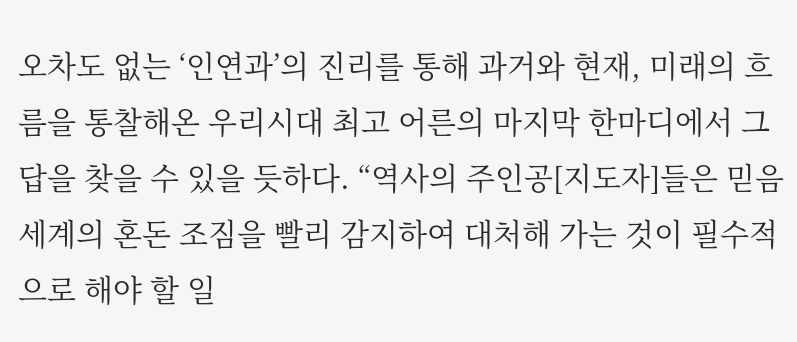오차도 없는 ‘인연과’의 진리를 통해 과거와 현재, 미래의 흐름을 통찰해온 우리시대 최고 어른의 마지막 한마디에서 그 답을 찾을 수 있을 듯하다. “역사의 주인공[지도자]들은 믿음 세계의 혼돈 조짐을 빨리 감지하여 대처해 가는 것이 필수적으로 해야 할 일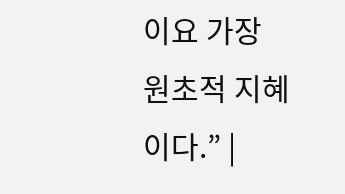이요 가장 원초적 지혜이다.” |